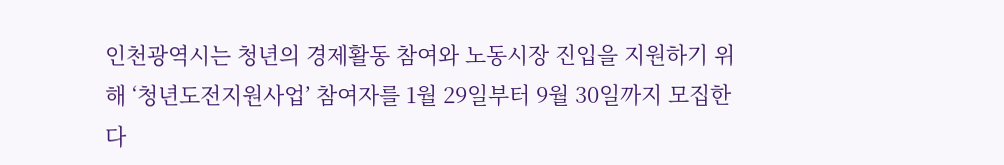인천광역시는 청년의 경제활동 참여와 노동시장 진입을 지원하기 위해 ‘청년도전지원사업’ 참여자를 1월 29일부터 9월 30일까지 모집한다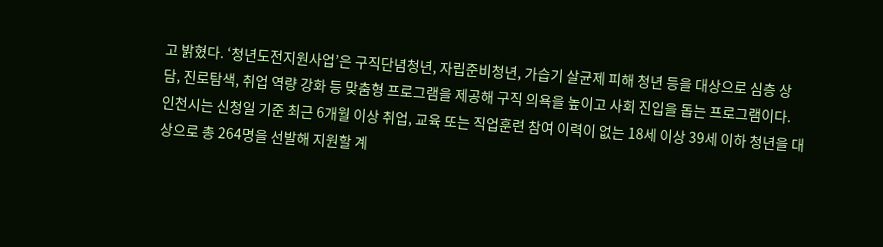고 밝혔다. ‘청년도전지원사업’은 구직단념청년, 자립준비청년, 가습기 살균제 피해 청년 등을 대상으로 심층 상담, 진로탐색, 취업 역량 강화 등 맞춤형 프로그램을 제공해 구직 의욕을 높이고 사회 진입을 돕는 프로그램이다. 인천시는 신청일 기준 최근 6개월 이상 취업, 교육 또는 직업훈련 참여 이력이 없는 18세 이상 39세 이하 청년을 대상으로 총 264명을 선발해 지원할 계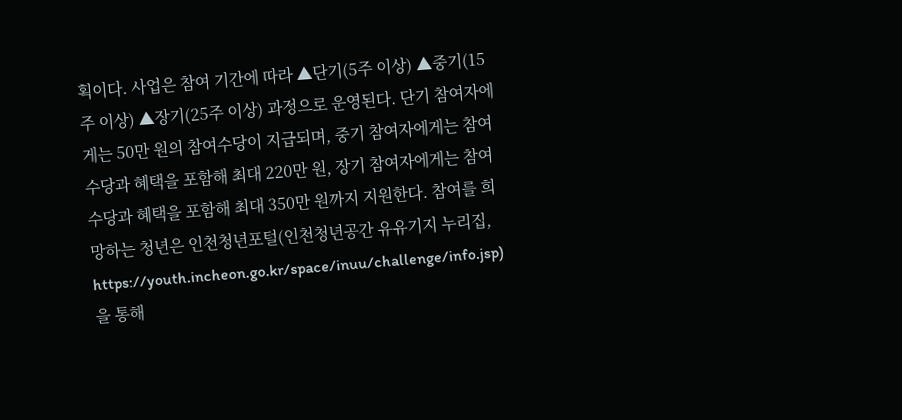획이다. 사업은 참여 기간에 따라 ▲단기(5주 이상) ▲중기(15주 이상) ▲장기(25주 이상) 과정으로 운영된다. 단기 참여자에게는 50만 원의 참여수당이 지급되며, 중기 참여자에게는 참여수당과 혜택을 포함해 최대 220만 원, 장기 참여자에게는 참여수당과 혜택을 포함해 최대 350만 원까지 지원한다. 참여를 희망하는 청년은 인천청년포털(인천청년공간 유유기지 누리집, https://youth.incheon.go.kr/space/inuu/challenge/info.jsp)을 통해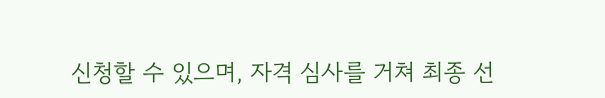신청할 수 있으며, 자격 심사를 거쳐 최종 선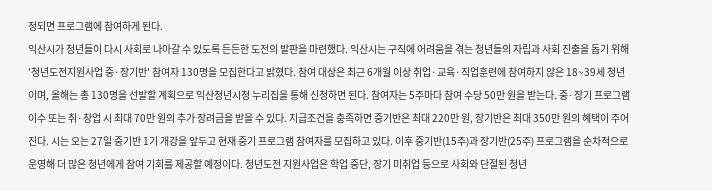정되면 프로그램에 참여하게 된다.
익산시가 청년들이 다시 사회로 나아갈 수 있도록 든든한 도전의 발판을 마련했다. 익산시는 구직에 어려움을 겪는 청년들의 자립과 사회 진출을 돕기 위해 '청년도전지원사업 중·장기반' 참여자 130명을 모집한다고 밝혔다. 참여 대상은 최근 6개월 이상 취업·교육·직업훈련에 참여하지 않은 18~39세 청년이며, 올해는 총 130명을 선발할 계획으로 익산청년시청 누리집을 통해 신청하면 된다. 참여자는 5주마다 참여 수당 50만 원을 받는다. 중·장기 프로그램 이수 또는 취·창업 시 최대 70만 원의 추가 장려금을 받을 수 있다. 지급조건을 충족하면 중기반은 최대 220만 원, 장기반은 최대 350만 원의 혜택이 주어진다. 시는 오는 27일 중기반 1기 개강을 앞두고 현재 중기 프로그램 참여자를 모집하고 있다. 이후 중기반(15주)과 장기반(25주) 프로그램을 순차적으로 운영해 더 많은 청년에게 참여 기회를 제공할 예정이다. 청년도전 지원사업은 학업 중단, 장기 미취업 등으로 사회와 단절된 청년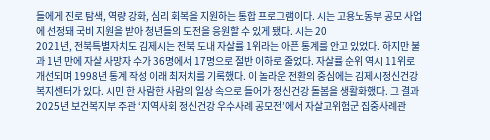들에게 진로 탐색, 역량 강화, 심리 회복을 지원하는 통합 프로그램이다. 시는 고용노동부 공모 사업에 선정돼 국비 지원을 받아 청년들의 도전을 응원할 수 있게 됐다. 시는 20
2021년, 전북특별자치도 김제시는 전북 도내 자살률 1위라는 아픈 통계를 안고 있었다. 하지만 불과 1년 만에 자살 사망자 수가 36명에서 17명으로 절반 이하로 줄었다. 자살률 순위 역시 11위로 개선되며 1998년 통계 작성 이래 최저치를 기록했다. 이 놀라운 전환의 중심에는 김제시정신건강복지센터가 있다. 시민 한 사람한 사람의 일상 속으로 들어가 정신건강 돌봄을 생활화했다. 그 결과 2025년 보건복지부 주관 ‘지역사회 정신건강 우수사례 공모전’에서 자살고위험군 집중사례관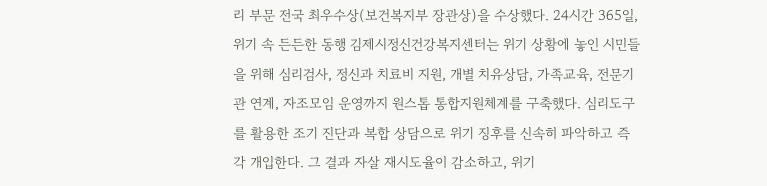리 부문 전국 최우수상(보건복지부 장관상)을 수상했다. 24시간 365일, 위기 속 든든한 동행 김제시정신건강복지센터는 위기 상황에 놓인 시민들을 위해 심리검사, 정신과 치료비 지원, 개별 치유상담, 가족교육, 전문기관 연계, 자조모임 운영까지 원스톱 통합지원체계를 구축했다. 심리도구를 활용한 조기 진단과 복합 상담으로 위기 징후를 신속히 파악하고 즉각 개입한다. 그 결과 자살 재시도율이 감소하고, 위기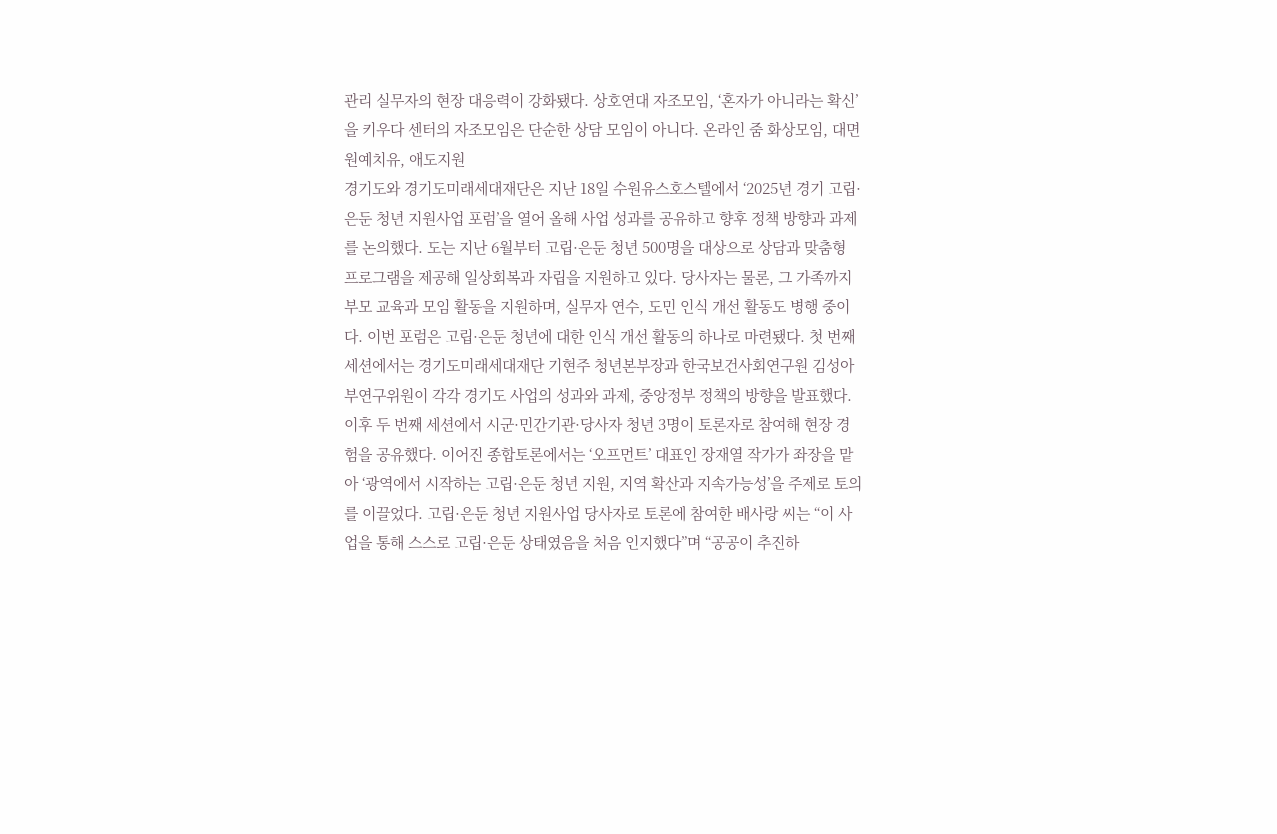관리 실무자의 현장 대응력이 강화됐다. 상호연대 자조모임, ‘혼자가 아니라는 확신’을 키우다 센터의 자조모임은 단순한 상담 모임이 아니다. 온라인 줌 화상모임, 대면 원예치유, 애도지원
경기도와 경기도미래세대재단은 지난 18일 수원유스호스텔에서 ‘2025년 경기 고립·은둔 청년 지원사업 포럼’을 열어 올해 사업 성과를 공유하고 향후 정책 방향과 과제를 논의했다. 도는 지난 6월부터 고립·은둔 청년 500명을 대상으로 상담과 맞춤형 프로그램을 제공해 일상회복과 자립을 지원하고 있다. 당사자는 물론, 그 가족까지 부모 교육과 모임 활동을 지원하며, 실무자 연수, 도민 인식 개선 활동도 병행 중이다. 이번 포럼은 고립·은둔 청년에 대한 인식 개선 활동의 하나로 마련됐다. 첫 번째 세션에서는 경기도미래세대재단 기현주 청년본부장과 한국보건사회연구원 김성아 부연구위원이 각각 경기도 사업의 성과와 과제, 중앙정부 정책의 방향을 발표했다. 이후 두 번째 세션에서 시군·민간기관·당사자 청년 3명이 토론자로 참여해 현장 경험을 공유했다. 이어진 종합토론에서는 ‘오프먼트’ 대표인 장재열 작가가 좌장을 맡아 ‘광역에서 시작하는 고립·은둔 청년 지원, 지역 확산과 지속가능성’을 주제로 토의를 이끌었다. 고립·은둔 청년 지원사업 당사자로 토론에 참여한 배사랑 씨는 “이 사업을 통해 스스로 고립·은둔 상태였음을 처음 인지했다”며 “공공이 추진하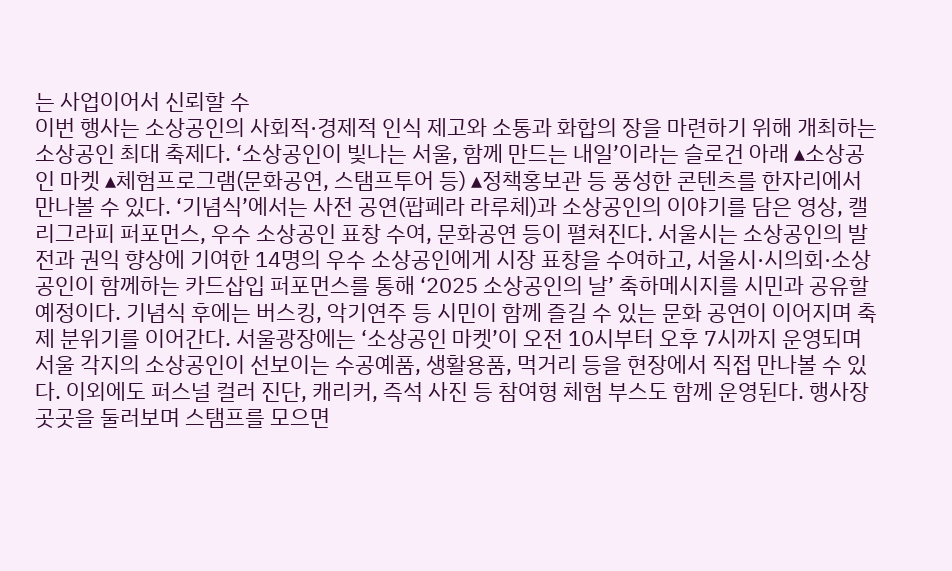는 사업이어서 신뢰할 수
이번 행사는 소상공인의 사회적·경제적 인식 제고와 소통과 화합의 장을 마련하기 위해 개최하는 소상공인 최대 축제다. ‘소상공인이 빛나는 서울, 함께 만드는 내일’이라는 슬로건 아래 ▴소상공인 마켓 ▴체험프로그램(문화공연, 스탬프투어 등) ▴정책홍보관 등 풍성한 콘텐츠를 한자리에서 만나볼 수 있다. ‘기념식’에서는 사전 공연(팝페라 라루체)과 소상공인의 이야기를 담은 영상, 캘리그라피 퍼포먼스, 우수 소상공인 표창 수여, 문화공연 등이 펼쳐진다. 서울시는 소상공인의 발전과 권익 향상에 기여한 14명의 우수 소상공인에게 시장 표창을 수여하고, 서울시·시의회·소상공인이 함께하는 카드삽입 퍼포먼스를 통해 ‘2025 소상공인의 날’ 축하메시지를 시민과 공유할 예정이다. 기념식 후에는 버스킹, 악기연주 등 시민이 함께 즐길 수 있는 문화 공연이 이어지며 축제 분위기를 이어간다. 서울광장에는 ‘소상공인 마켓’이 오전 10시부터 오후 7시까지 운영되며 서울 각지의 소상공인이 선보이는 수공예품, 생활용품, 먹거리 등을 현장에서 직접 만나볼 수 있다. 이외에도 퍼스널 컬러 진단, 캐리커, 즉석 사진 등 참여형 체험 부스도 함께 운영된다. 행사장 곳곳을 둘러보며 스탬프를 모으면